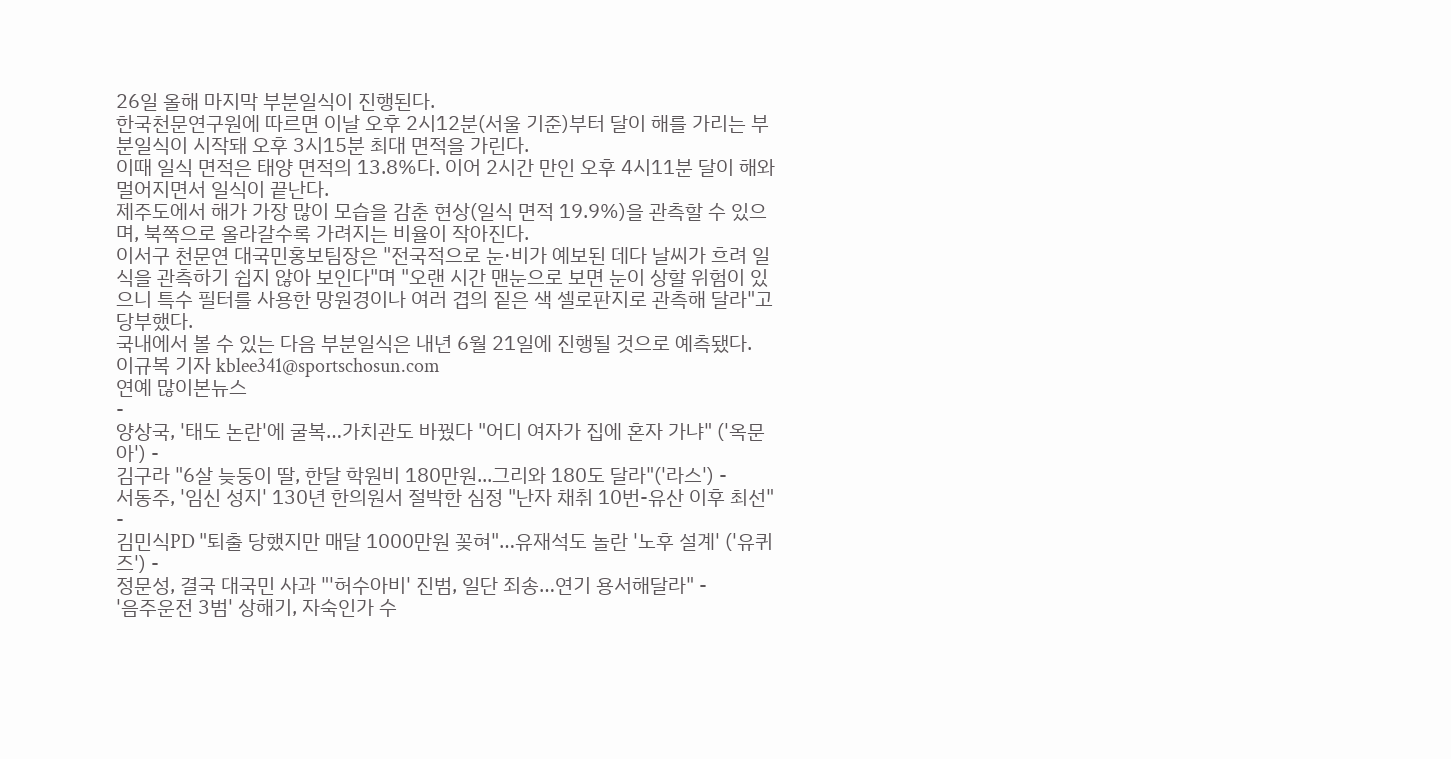26일 올해 마지막 부분일식이 진행된다.
한국천문연구원에 따르면 이날 오후 2시12분(서울 기준)부터 달이 해를 가리는 부분일식이 시작돼 오후 3시15분 최대 면적을 가린다.
이때 일식 면적은 태양 면적의 13.8%다. 이어 2시간 만인 오후 4시11분 달이 해와 멀어지면서 일식이 끝난다.
제주도에서 해가 가장 많이 모습을 감춘 현상(일식 면적 19.9%)을 관측할 수 있으며, 북쪽으로 올라갈수록 가려지는 비율이 작아진다.
이서구 천문연 대국민홍보팀장은 "전국적으로 눈·비가 예보된 데다 날씨가 흐려 일식을 관측하기 쉽지 않아 보인다"며 "오랜 시간 맨눈으로 보면 눈이 상할 위험이 있으니 특수 필터를 사용한 망원경이나 여러 겹의 짙은 색 셀로판지로 관측해 달라"고 당부했다.
국내에서 볼 수 있는 다음 부분일식은 내년 6월 21일에 진행될 것으로 예측됐다.
이규복 기자 kblee341@sportschosun.com
연예 많이본뉴스
-
양상국, '태도 논란'에 굴복…가치관도 바꿨다 "어디 여자가 집에 혼자 가냐" ('옥문아') -
김구라 "6살 늦둥이 딸, 한달 학원비 180만원...그리와 180도 달라"('라스') -
서동주, '임신 성지' 130년 한의원서 절박한 심정 "난자 채취 10번-유산 이후 최선" -
김민식PD "퇴출 당했지만 매달 1000만원 꽂혀"…유재석도 놀란 '노후 설계' ('유퀴즈') -
정문성, 결국 대국민 사과 "'허수아비' 진범, 일단 죄송…연기 용서해달라" -
'음주운전 3범' 상해기, 자숙인가 수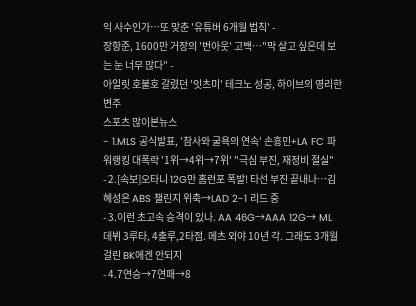익 사수인가…또 맞춘 '유튜버 6개월 법칙' -
장항준, 1600만 거장의 '번아웃' 고백…"막 살고 싶은데 보는 눈 너무 많다" -
아일릿 호불호 갈렸던 '잇츠미' 테크노 성공, 하이브의 영리한 변주
스포츠 많이본뉴스
- 1.MLS 공식발표, '참사와 굴욕의 연속' 손흥민+LA FC 파워랭킹 대폭락 '1위→4위→7위' "극심 부진, 재정비 절실"
- 2.[속보]오타니 12G만 홈런포 폭발! 타선 부진 끝내나…김혜성은 ABS 챌린지 위축→LAD 2-1 리드 중
- 3.이런 초고속 승격이 있나. AA 46G→AAA 12G→ ML 데뷔 3루타, 4출루,2타점. 메츠 외야 10년 각. 그래도 3개월 걸린 BK에겐 안되지
- 4.7연승→7연패→8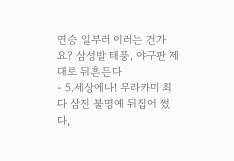연승 일부러 이러는 건가요? 삼성발 태풍, 야구판 제대로 뒤흔든다
- 5.세상에나! 무라카미 최다 삼진 불명예 뒤집어 썼다,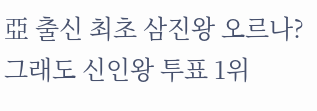亞 출신 최초 삼진왕 오르나? 그래도 신인왕 투표 1위